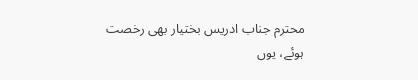محترم جناب ادریس بختیار بھی رخصت ہوئے، یوں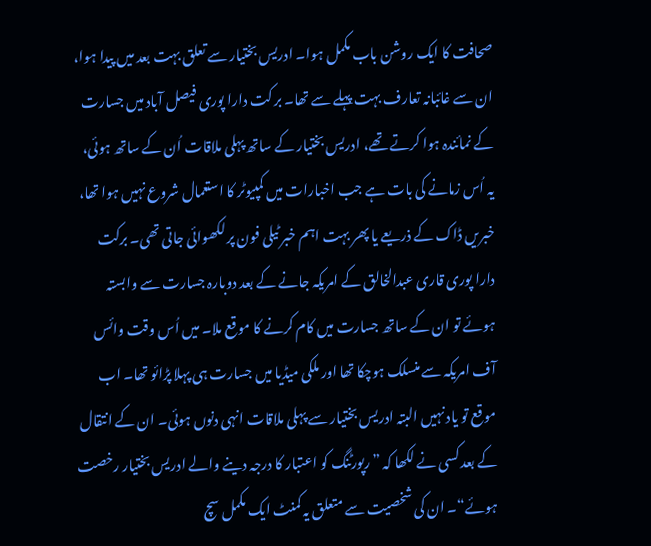صحافت کا ایک روشن باب مکمل ہوا۔ ادریس بختیار سے تعلق بہت بعد میں پیدا ہوا، ان سے غائبانہ تعارف بہت پہلے سے تھا۔ بر کت دارا پوری فیصل آباد میں جسارت کے نمائندہ ہوا کرتے تھے، ادریس بختیار کے ساتھ پہلی ملاقات اُن کے ساتھ ہوئی، یہ اُس زمانے کی بات ہے جب اخبارات میں کمپیوٹر کا استعمال شروع نہیں ہوا تھا، خبریں ڈاک کے ذریعے یا پھر بہت اہم خبر ٹیلی فون پر لکھوائی جاتی تھی۔ برکت دارا پوری قاری عبدالخالق کے امریکہ جانے کے بعد دوبارہ جسارت سے وابستہ ہوئے تو ان کے ساتھ جسارت میں کام کرنے کا موقع ملا۔ میں اُس وقت وائس آف امریکہ سے منسلک ہوچکا تھا اور ملکی میڈیا میں جسارت ہی پہلا پڑائو تھا۔ اب موقع تو یاد نہیں البتہ ادریس بختیار سے پہلی ملاقات انہی دنوں ہوئی۔ ان کے انتقال کے بعد کسی نے لکھا کہ ”رپورٹنگ کو اعتبار کا درجہ دینے والے ادریس بختیار رخصت ہوئے“۔ ان کی شخصیت سے متعلق یہ کمنٹ ایک مکمل سچ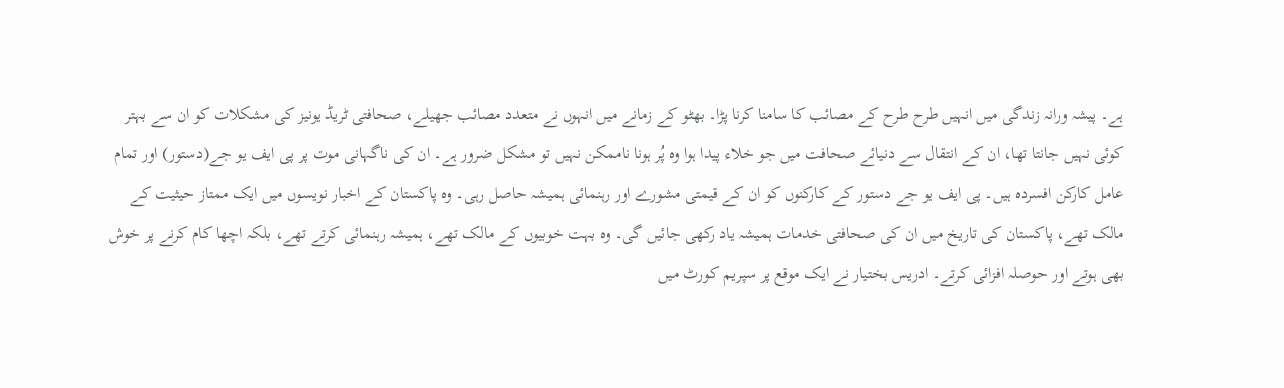ہے۔ پیشہ ورانہ زندگی میں انہیں طرح طرح کے مصائب کا سامنا کرنا پڑا۔ بھٹو کے زمانے میں انہوں نے متعدد مصائب جھیلے، صحافتی ٹریڈ یونیز کی مشکلات کو ان سے بہتر کوئی نہیں جانتا تھا، ان کے انتقال سے دنیائے صحافت میں جو خلاء پیدا ہوا وہ پُر ہونا ناممکن نہیں تو مشکل ضرور ہے۔ ان کی ناگہانی موت پر پی ایف یو جے(دستور) اور تمام عامل کارکن افسردہ ہیں۔ پی ایف یو جے دستور کے کارکنوں کو ان کے قیمتی مشورے اور رہنمائی ہمیشہ حاصل رہی۔ وہ پاکستان کے اخبار نویسوں میں ایک ممتاز حیثیت کے مالک تھے، پاکستان کی تاریخ میں ان کی صحافتی خدمات ہمیشہ یاد رکھی جائیں گی۔ وہ بہت خوبیوں کے مالک تھے، ہمیشہ رہنمائی کرتے تھے، بلکہ اچھا کام کرنے پر خوش بھی ہوتے اور حوصلہ افزائی کرتے۔ ادریس بختیار نے ایک موقع پر سپریم کورٹ میں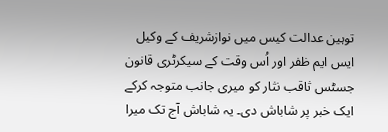توہین عدالت کیس میں نوازشریف کے وکیل ایس ایم ظفر اور اُس وقت کے سیکرٹری قانون جسٹس ثاقب نثار کو میری جانب متوجہ کرکے ایک خبر پر شاباش دی۔ یہ شاباش آج تک میرا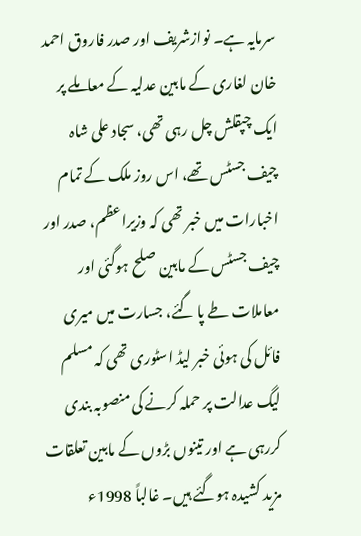سرمایہ ہے۔ نوازشریف اور صدر فاروق احمد خان لغاری کے مابین عدلیہ کے معاملے پر ایک چپقلش چل رہی تھی، سجاد علی شاہ چیف جسٹس تھے، اس روز ملک کے تمام اخبارات میں خبر تھی کہ وزیراعظم، صدر اور چیف جسٹس کے مابین صلح ہوگئی اور معاملات طے پا گئے، جسارت میں میری فائل کی ہوئی خبر لیڈ اسٹوری تھی کہ مسلم لیگ عدالت پر حملہ کرنے کی منصوبہ بندی کررہی ہے اور تینوں بڑوں کے مابین تعلقات مزید کشیدہ ہوگئے ہیں۔ غالباً 1998ء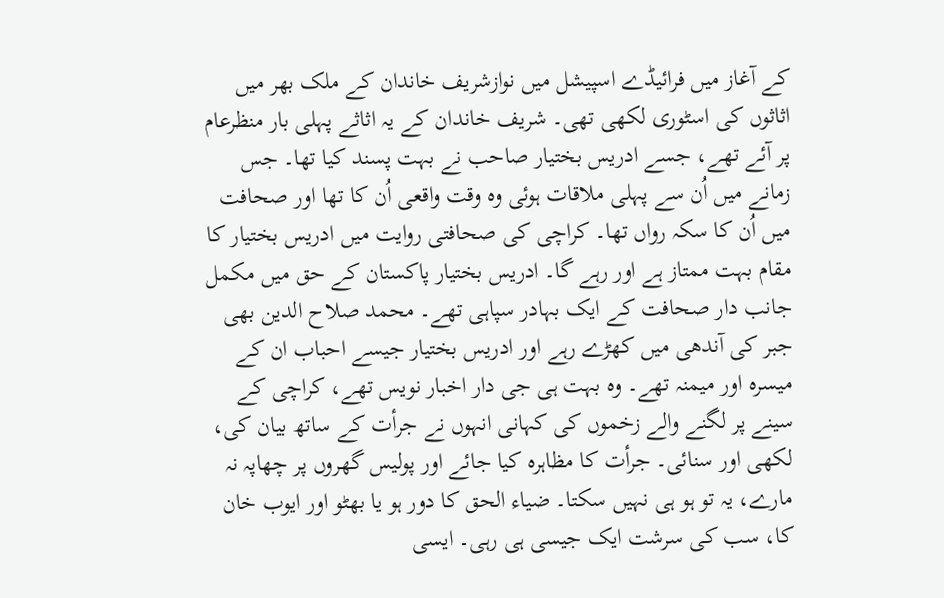کے آغاز میں فرائیڈے اسپیشل میں نوازشریف خاندان کے ملک بھر میں اثاثوں کی اسٹوری لکھی تھی۔ شریف خاندان کے یہ اثاثے پہلی بار منظرعام پر آئے تھے، جسے ادریس بختیار صاحب نے بہت پسند کیا تھا۔ جس زمانے میں اُن سے پہلی ملاقات ہوئی وہ وقت واقعی اُن کا تھا اور صحافت میں اُن کا سکہ رواں تھا۔ کراچی کی صحافتی روایت میں ادریس بختیار کا مقام بہت ممتاز ہے اور رہے گا۔ ادریس بختیار پاکستان کے حق میں مکمل جانب دار صحافت کے ایک بہادر سپاہی تھے۔ محمد صلاح الدین بھی جبر کی آندھی میں کھڑے رہے اور ادریس بختیار جیسے احباب ان کے میسرہ اور میمنہ تھے۔ وہ بہت ہی جی دار اخبار نویس تھے، کراچی کے سینے پر لگنے والے زخموں کی کہانی انہوں نے جرأت کے ساتھ بیان کی، لکھی اور سنائی۔ جرأت کا مظاہرہ کیا جائے اور پولیس گھروں پر چھاپہ نہ مارے، یہ تو ہو ہی نہیں سکتا۔ ضیاء الحق کا دور ہو یا بھٹو اور ایوب خان کا، سب کی سرشت ایک جیسی ہی رہی۔ ایسی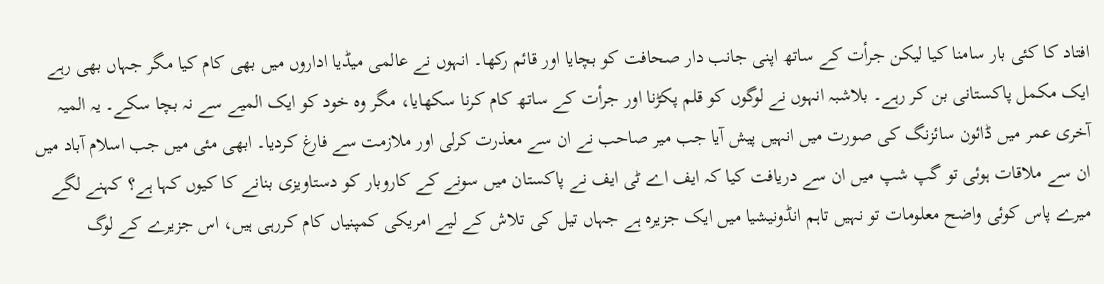افتاد کا کئی بار سامنا کیا لیکن جرأت کے ساتھ اپنی جانب دار صحافت کو بچایا اور قائم رکھا۔ انہوں نے عالمی میڈیا اداروں میں بھی کام کیا مگر جہاں بھی رہے ایک مکمل پاکستانی بن کر رہے۔ بلاشبہ انہوں نے لوگوں کو قلم پکڑنا اور جرأت کے ساتھ کام کرنا سکھایا، مگر وہ خود کو ایک المیے سے نہ بچا سکے۔ یہ المیہ آخری عمر میں ڈائون سائزنگ کی صورت میں انہیں پیش آیا جب میر صاحب نے ان سے معذرت کرلی اور ملازمت سے فارغ کردیا۔ ابھی مئی میں جب اسلام آباد میں ان سے ملاقات ہوئی تو گپ شپ میں ان سے دریافت کیا کہ ایف اے ٹی ایف نے پاکستان میں سونے کے کاروبار کو دستاویزی بنانے کا کیوں کہا ہے؟ کہنے لگے میرے پاس کوئی واضح معلومات تو نہیں تاہم انڈونیشیا میں ایک جزیرہ ہے جہاں تیل کی تلاش کے لیے امریکی کمپنیاں کام کررہی ہیں، اس جزیرے کے لوگ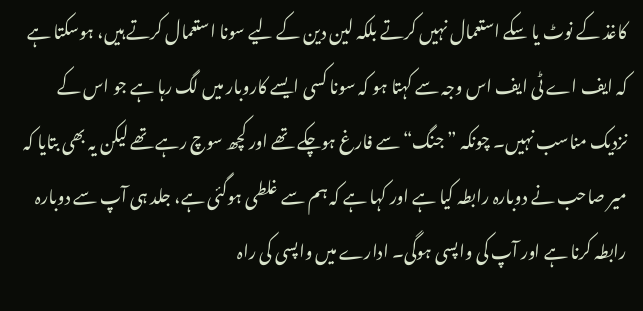کاغذ کے نوٹ یا سکے استعمال نہیں کرتے بلکہ لین دین کے لیے سونا استعمال کرتے ہیں، ہوسکتا ہے کہ ایف اے ٹی ایف اس وجہ سے کہتا ہو کہ سونا کسی ایسے کاروبار میں لگ رہا ہے جو اس کے نزدیک مناسب نہیں۔ چونکہ ”جنگ“ سے فارغ ہوچکے تھے اور کچھ سوچ رہے تھے لیکن یہ بھی بتایا کہ میر صاحب نے دوبارہ رابطہ کیا ہے اور کہا ہے کہ ہم سے غلطی ہوگئی ہے، جلد ہی آپ سے دوبارہ رابطہ کرنا ہے اور آپ کی واپسی ہوگی۔ ادارے میں واپسی کی راہ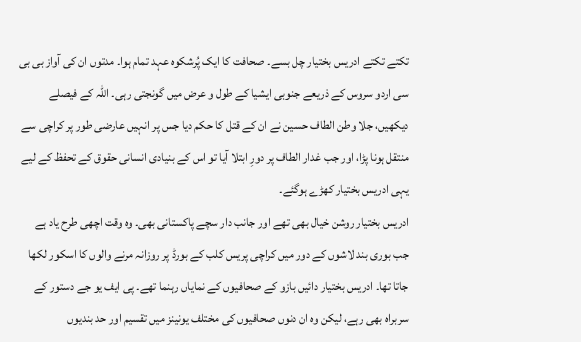تکتے تکتے ادریس بختیار چل بسے۔ صحافت کا ایک پُرشکوہ عہد تمام ہوا۔ مدتوں ان کی آواز بی بی سی اردو سروس کے ذریعے جنوبی ایشیا کے طول و عرض میں گونجتی رہی۔ اللہ کے فیصلے دیکھیں، جلا وطن الطاف حسین نے ان کے قتل کا حکم دیا جس پر انہیں عارضی طور پر کراچی سے منتقل ہونا پڑا، اور جب غدار الطاف پر دورِ ابتلا آیا تو اس کے بنیادی انسانی حقوق کے تحفظ کے لیے یہی ادریس بختیار کھڑے ہوگئے۔
ادریس بختیار روشن خیال بھی تھے اور جانب دار سچے پاکستانی بھی۔ وہ وقت اچھی طرح یاد ہے جب بوری بند لاشوں کے دور میں کراچی پریس کلب کے بورڈ پر روزانہ مرنے والوں کا اسکور لکھا جاتا تھا۔ ادریس بختیار دائیں بازو کے صحافیوں کے نمایاں رہنما تھے۔ پی ایف یو جے دستور کے سربراہ بھی رہے، لیکن وہ ان دنوں صحافیوں کی مختلف یونینز میں تقسیم اور حد بندیوں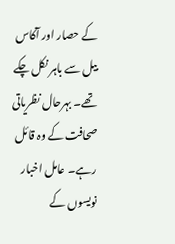کے حصار اور آکاس بیل سے باہر نکل چکے تھے۔ بہرحال نظریاتی صحافت کے وہ قائل رہے۔ عامل اخبار نویسوں کے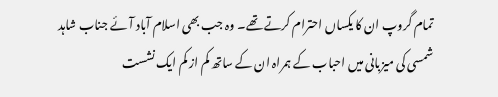تمام گروپ ان کا یکساں احترام کرتے تھے۔ وہ جب بھی اسلام آباد آئے جناب شاہد شمسی کی میزبانی میں احباب کے ہمراہ ان کے ساتھ کم از کم ایک نشست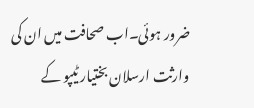ضرور ہوئی۔اب صحافت میں ان کی وارثت ارسلان بختیار ٹیپو کے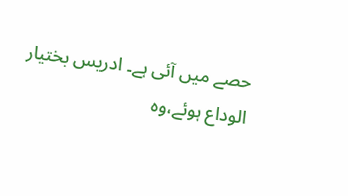حصے میں آئی ہے۔ ادریس بختیار الوداع ہوئے،وہ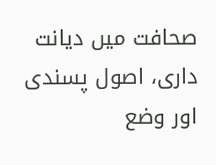صحافت میں دیانت داری، اصول پسندی اور وضع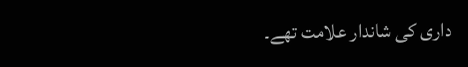داری کی شاندار علامت تھے۔